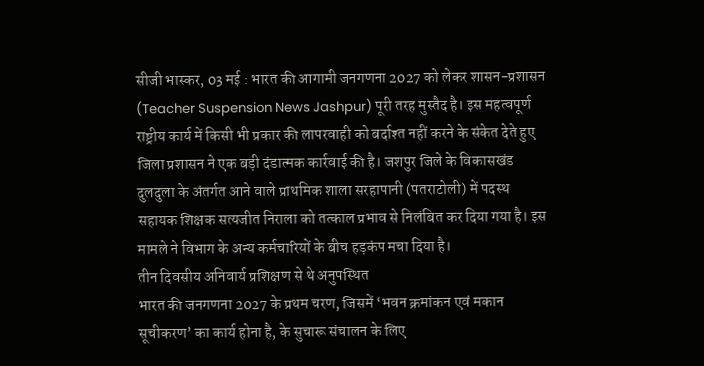सीजी भास्कर, 03 मई : भारत की आगामी जनगणना 2027 को लेकर शासन-प्रशासन (Teacher Suspension News Jashpur) पूरी तरह मुस्तैद है। इस महत्वपूर्ण राष्ट्रीय कार्य में किसी भी प्रकार की लापरवाही को बर्दाश्त नहीं करने के संकेत देते हुए जिला प्रशासन ने एक बड़ी दंडात्मक कार्रवाई की है। जशपुर जिले के विकासखंड दुलदुला के अंतर्गत आने वाले प्राथमिक शाला सरहापानी (पतराटोली) में पदस्थ सहायक शिक्षक सत्यजीत निराला को तत्काल प्रभाव से निलंबित कर दिया गया है। इस मामले ने विभाग के अन्य कर्मचारियों के बीच हड़कंप मचा दिया है।
तीन दिवसीय अनिवार्य प्रशिक्षण से थे अनुपस्थित
भारत की जनगणना 2027 के प्रथम चरण, जिसमें ‘भवन क्रमांकन एवं मकान सूचीकरण’ का कार्य होना है, के सुचारू संचालन के लिए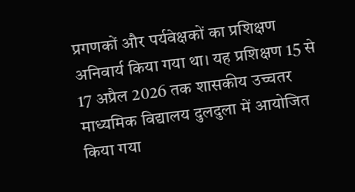प्रगणकों और पर्यवेक्षकों का प्रशिक्षण अनिवार्य किया गया था। यह प्रशिक्षण 15 से 17 अप्रैल 2026 तक शासकीय उच्चतर माध्यमिक विद्यालय दुलदुला में आयोजित किया गया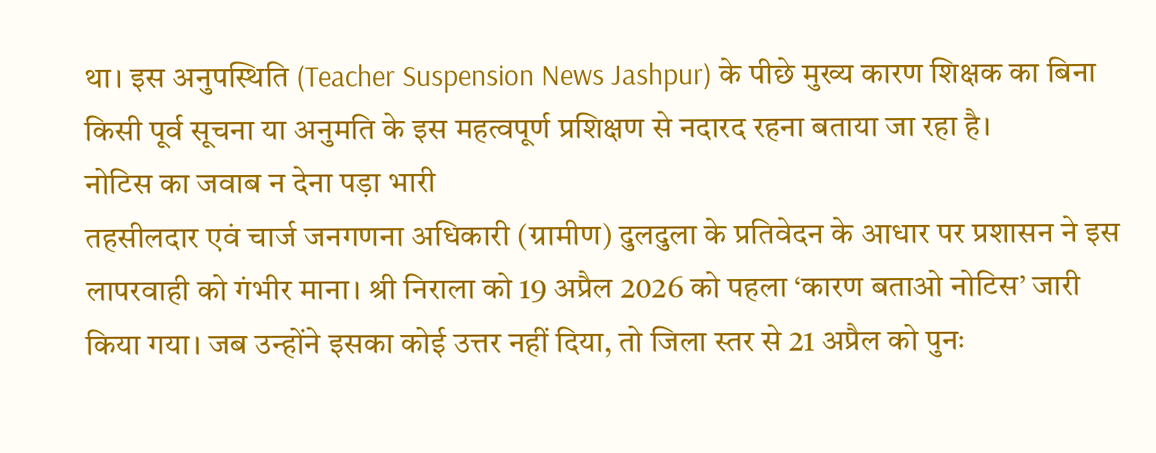था। इस अनुपस्थिति (Teacher Suspension News Jashpur) के पीछे मुख्य कारण शिक्षक का बिना किसी पूर्व सूचना या अनुमति के इस महत्वपूर्ण प्रशिक्षण से नदारद रहना बताया जा रहा है।
नोटिस का जवाब न देना पड़ा भारी
तहसीलदार एवं चार्ज जनगणना अधिकारी (ग्रामीण) दुलदुला के प्रतिवेदन के आधार पर प्रशासन ने इस लापरवाही को गंभीर माना। श्री निराला को 19 अप्रैल 2026 को पहला ‘कारण बताओ नोटिस’ जारी किया गया। जब उन्होंने इसका कोई उत्तर नहीं दिया, तो जिला स्तर से 21 अप्रैल को पुनः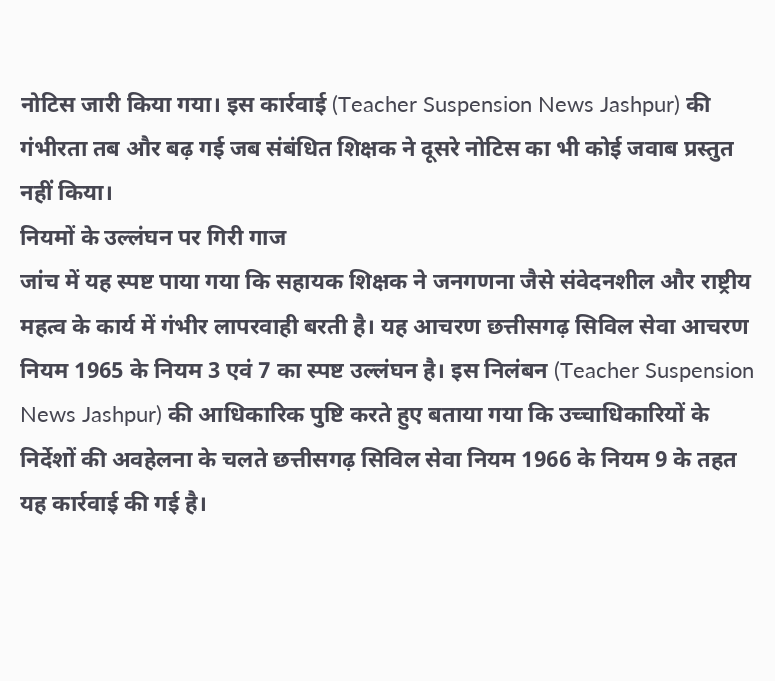नोटिस जारी किया गया। इस कार्रवाई (Teacher Suspension News Jashpur) की गंभीरता तब और बढ़ गई जब संबंधित शिक्षक ने दूसरे नोटिस का भी कोई जवाब प्रस्तुत नहीं किया।
नियमों के उल्लंघन पर गिरी गाज
जांच में यह स्पष्ट पाया गया कि सहायक शिक्षक ने जनगणना जैसे संवेदनशील और राष्ट्रीय महत्व के कार्य में गंभीर लापरवाही बरती है। यह आचरण छत्तीसगढ़ सिविल सेवा आचरण नियम 1965 के नियम 3 एवं 7 का स्पष्ट उल्लंघन है। इस निलंबन (Teacher Suspension News Jashpur) की आधिकारिक पुष्टि करते हुए बताया गया कि उच्चाधिकारियों के निर्देशों की अवहेलना के चलते छत्तीसगढ़ सिविल सेवा नियम 1966 के नियम 9 के तहत यह कार्रवाई की गई है।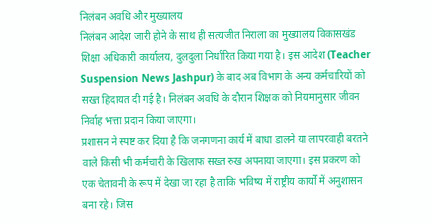निलंबन अवधि और मुख्यालय
निलंबन आदेश जारी होने के साथ ही सत्यजीत निराला का मुख्यालय विकासखंड शिक्षा अधिकारी कार्यालय, दुलदुला निर्धारित किया गया है। इस आदेश (Teacher Suspension News Jashpur) के बाद अब विभाग के अन्य कर्मचारियों को सख्त हिदायत दी गई है। निलंबन अवधि के दौरान शिक्षक को नियमानुसार जीवन निर्वाह भत्ता प्रदान किया जाएगा।
प्रशासन ने स्पष्ट कर दिया है कि जनगणना कार्य में बाधा डालने या लापरवाही बरतने वाले किसी भी कर्मचारी के खिलाफ सख्त रुख अपनाया जाएगा। इस प्रकरण को एक चेतावनी के रूप में देखा जा रहा है ताकि भविष्य में राष्ट्रीय कार्यों में अनुशासन बना रहे। जिस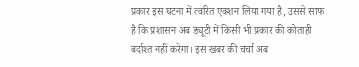प्रकार इस घटना में त्वरित एक्शन लिया गया है, उससे साफ है कि प्रशासन अब ड्यूटी में किसी भी प्रकार की कोताही बर्दाश्त नहीं करेगा। इस खबर की चर्चा अब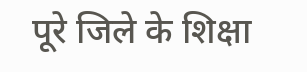पूरे जिले के शिक्षा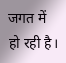जगत में हो रही है।